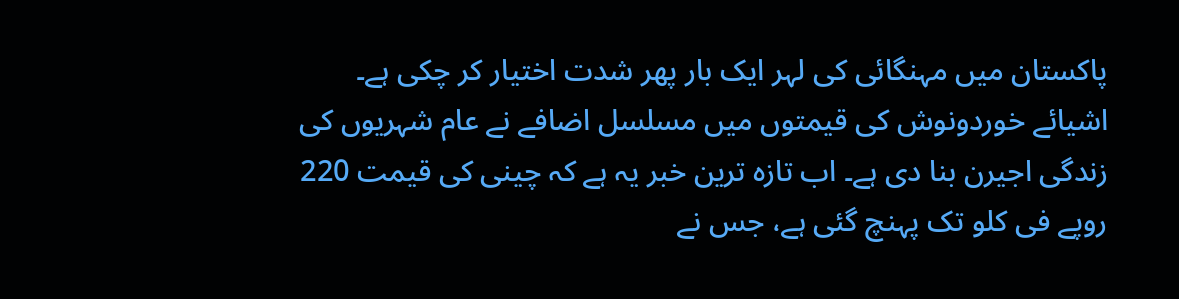پاکستان میں مہنگائی کی لہر ایک بار پھر شدت اختیار کر چکی ہے۔ اشیائے خوردونوش کی قیمتوں میں مسلسل اضافے نے عام شہریوں کی زندگی اجیرن بنا دی ہے۔ اب تازہ ترین خبر یہ ہے کہ چینی کی قیمت 220 روپے فی کلو تک پہنچ گئی ہے، جس نے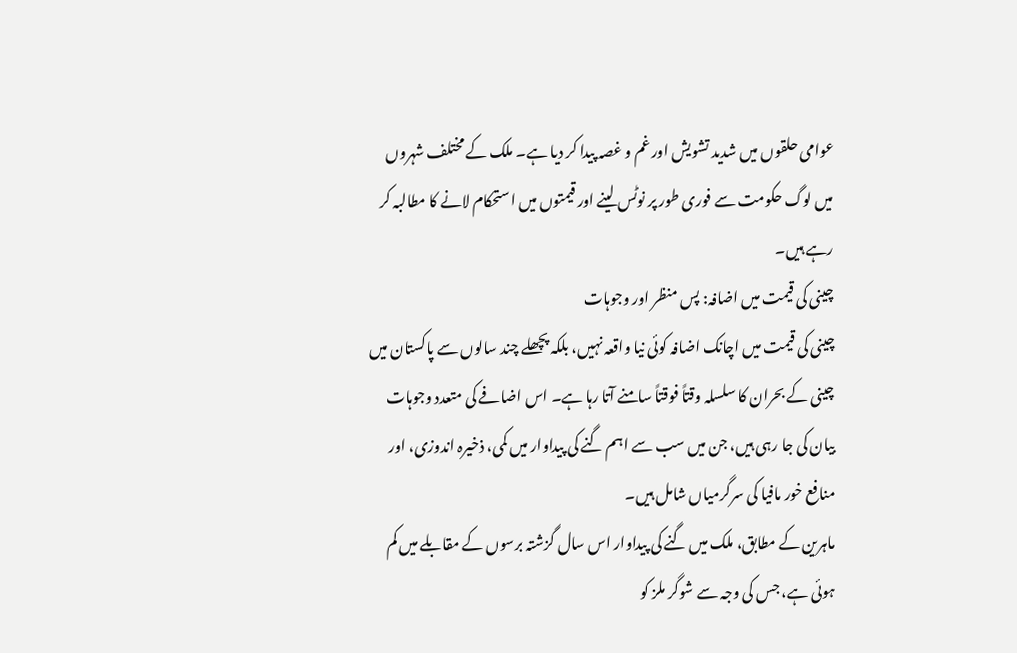عوامی حلقوں میں شدید تشویش اور غم و غصہ پیدا کر دیا ہے۔ ملک کے مختلف شہروں میں لوگ حکومت سے فوری طور پر نوٹس لینے اور قیمتوں میں استحکام لانے کا مطالبہ کر رہے ہیں۔
چینی کی قیمت میں اضافہ: پس منظر اور وجوہات
چینی کی قیمت میں اچانک اضافہ کوئی نیا واقعہ نہیں، بلکہ پچھلے چند سالوں سے پاکستان میں چینی کے بحران کا سلسلہ وقتاً فوقتاً سامنے آتا رہا ہے۔ اس اضافے کی متعدد وجوہات بیان کی جا رہی ہیں، جن میں سب سے اہم گنے کی پیداوار میں کمی، ذخیرہ اندوزی، اور منافع خور مافیا کی سرگرمیاں شامل ہیں۔
ماہرین کے مطابق، ملک میں گنے کی پیداوار اس سال گزشتہ برسوں کے مقابلے میں کم ہوئی ہے، جس کی وجہ سے شوگر ملز کو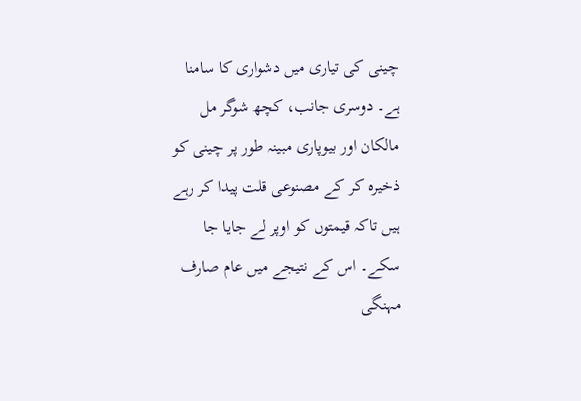چینی کی تیاری میں دشواری کا سامنا ہے۔ دوسری جانب، کچھ شوگر مل مالکان اور بیوپاری مبینہ طور پر چینی کو ذخیرہ کر کے مصنوعی قلت پیدا کر رہے ہیں تاکہ قیمتوں کو اوپر لے جایا جا سکے۔ اس کے نتیجے میں عام صارف مہنگی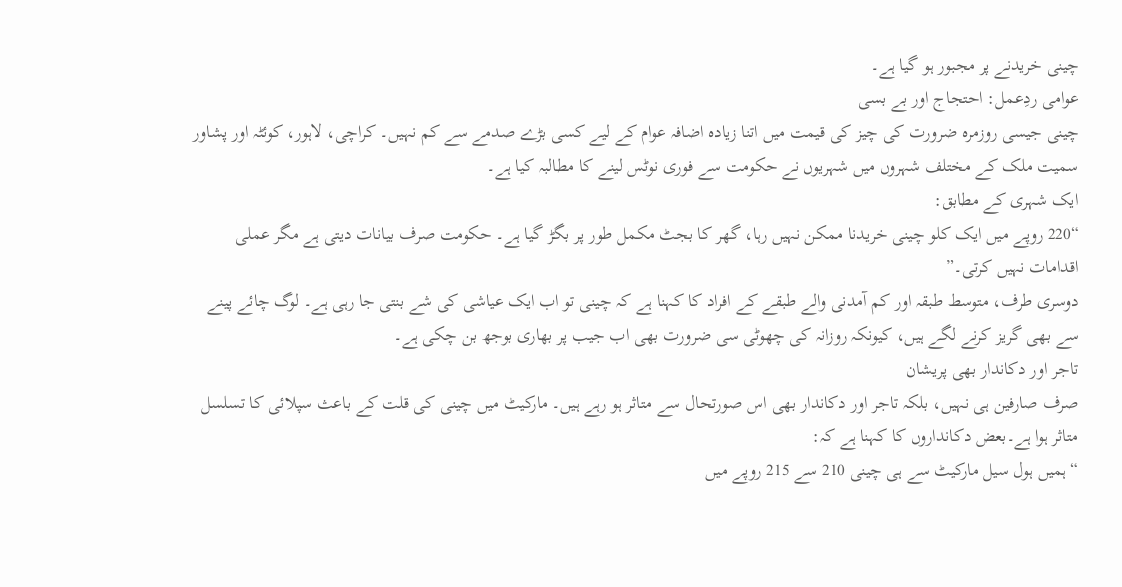چینی خریدنے پر مجبور ہو گیا ہے۔
عوامی ردِعمل: احتجاج اور بے بسی
چینی جیسی روزمرہ ضرورت کی چیز کی قیمت میں اتنا زیادہ اضافہ عوام کے لیے کسی بڑے صدمے سے کم نہیں۔ کراچی، لاہور، کوئٹہ اور پشاور سمیت ملک کے مختلف شہروں میں شہریوں نے حکومت سے فوری نوٹس لینے کا مطالبہ کیا ہے۔
ایک شہری کے مطابق:
“220 روپے میں ایک کلو چینی خریدنا ممکن نہیں رہا، گھر کا بجٹ مکمل طور پر بگڑ گیا ہے۔ حکومت صرف بیانات دیتی ہے مگر عملی اقدامات نہیں کرتی۔”
دوسری طرف، متوسط طبقہ اور کم آمدنی والے طبقے کے افراد کا کہنا ہے کہ چینی تو اب ایک عیاشی کی شے بنتی جا رہی ہے۔ لوگ چائے پینے سے بھی گریز کرنے لگے ہیں، کیونکہ روزانہ کی چھوٹی سی ضرورت بھی اب جیب پر بھاری بوجھ بن چکی ہے۔
تاجر اور دکاندار بھی پریشان
صرف صارفین ہی نہیں، بلکہ تاجر اور دکاندار بھی اس صورتحال سے متاثر ہو رہے ہیں۔ مارکیٹ میں چینی کی قلت کے باعث سپلائی کا تسلسل متاثر ہوا ہے۔بعض دکانداروں کا کہنا ہے کہ:
“ہمیں ہول سیل مارکیٹ سے ہی چینی 210 سے 215 روپے میں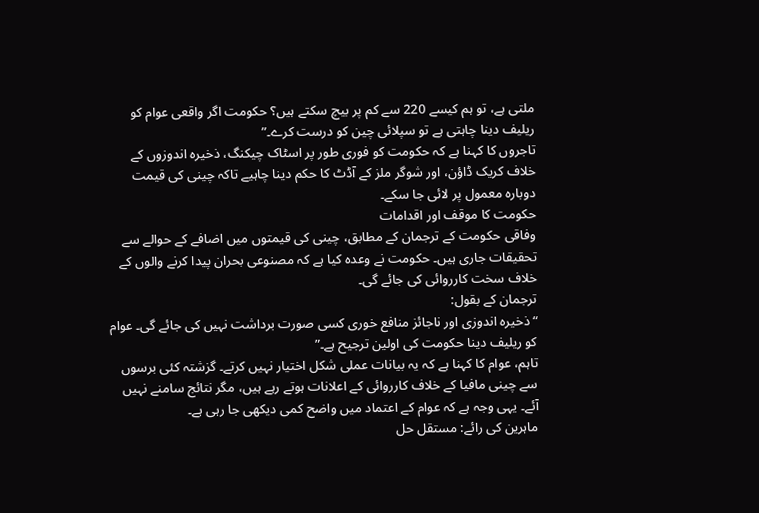ملتی ہے، تو ہم کیسے 220 سے کم پر بیچ سکتے ہیں؟ حکومت اگر واقعی عوام کو ریلیف دینا چاہتی ہے تو سپلائی چین کو درست کرے۔”
تاجروں کا کہنا ہے کہ حکومت کو فوری طور پر اسٹاک چیکنگ، ذخیرہ اندوزوں کے خلاف کریک ڈاؤن، اور شوگر ملز کے آڈٹ کا حکم دینا چاہیے تاکہ چینی کی قیمت دوبارہ معمول پر لائی جا سکے۔
حکومت کا موقف اور اقدامات
وفاقی حکومت کے ترجمان کے مطابق، چینی کی قیمتوں میں اضافے کے حوالے سے تحقیقات جاری ہیں۔ حکومت نے وعدہ کیا ہے کہ مصنوعی بحران پیدا کرنے والوں کے خلاف سخت کارروائی کی جائے گی۔
ترجمان کے بقول:
“ذخیرہ اندوزی اور ناجائز منافع خوری کسی صورت برداشت نہیں کی جائے گی۔ عوام کو ریلیف دینا حکومت کی اولین ترجیح ہے۔”
تاہم، عوام کا کہنا ہے کہ یہ بیانات عملی شکل اختیار نہیں کرتے۔ گزشتہ کئی برسوں سے چینی مافیا کے خلاف کارروائی کے اعلانات ہوتے رہے ہیں، مگر نتائج سامنے نہیں آئے۔ یہی وجہ ہے کہ عوام کے اعتماد میں واضح کمی دیکھی جا رہی ہے۔
ماہرین کی رائے: مستقل حل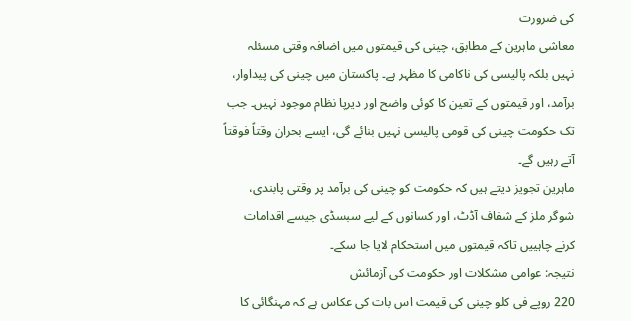کی ضرورت
معاشی ماہرین کے مطابق، چینی کی قیمتوں میں اضافہ وقتی مسئلہ نہیں بلکہ پالیسی کی ناکامی کا مظہر ہے۔ پاکستان میں چینی کی پیداوار، برآمد، اور قیمتوں کے تعین کا کوئی واضح اور دیرپا نظام موجود نہیں۔ جب تک حکومت چینی کی قومی پالیسی نہیں بنائے گی، ایسے بحران وقتاً فوقتاً آتے رہیں گے۔
ماہرین تجویز دیتے ہیں کہ حکومت کو چینی کی برآمد پر وقتی پابندی، شوگر ملز کے شفاف آڈٹ، اور کسانوں کے لیے سبسڈی جیسے اقدامات کرنے چاہییں تاکہ قیمتوں میں استحکام لایا جا سکے۔
نتیجہ: عوامی مشکلات اور حکومت کی آزمائش
220 روپے فی کلو چینی کی قیمت اس بات کی عکاس ہے کہ مہنگائی کا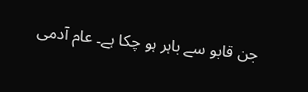جن قابو سے باہر ہو چکا ہے۔ عام آدمی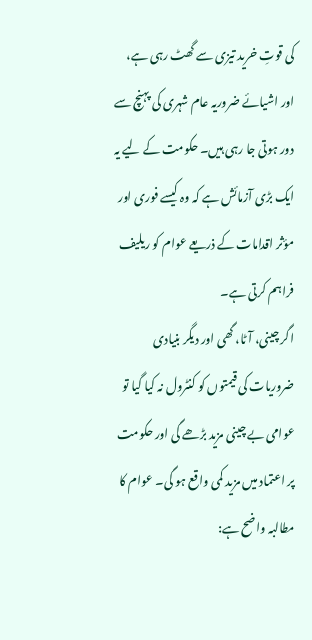کی قوتِ خرید تیزی سے گھٹ رہی ہے، اور اشیائے ضروریہ عام شہری کی پہنچ سے دور ہوتی جا رہی ہیں۔ حکومت کے لیے یہ ایک بڑی آزمائش ہے کہ وہ کیسے فوری اور مؤثر اقدامات کے ذریعے عوام کو ریلیف فراہم کرتی ہے۔
اگر چینی، آٹا، گھی اور دیگر بنیادی ضروریات کی قیمتوں کو کنٹرول نہ کیا گیا تو عوامی بے چینی مزید بڑھے گی اور حکومت پر اعتماد میں مزید کمی واقع ہو گی۔ عوام کا مطالبہ واضح ہے: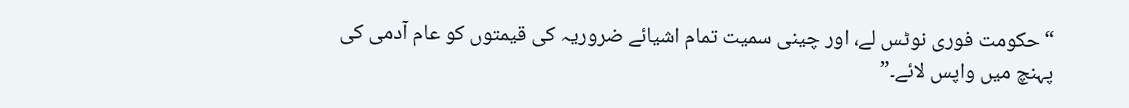“حکومت فوری نوٹس لے، اور چینی سمیت تمام اشیائے ضروریہ کی قیمتوں کو عام آدمی کی پہنچ میں واپس لائے۔”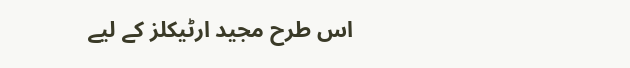اس طرح مجید ارٹیکلز کے لیے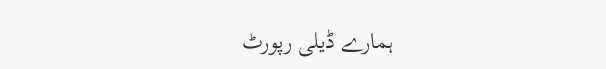ہمارے ڈیلی رپورٹ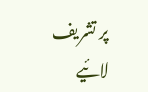پر تشریف لائیے